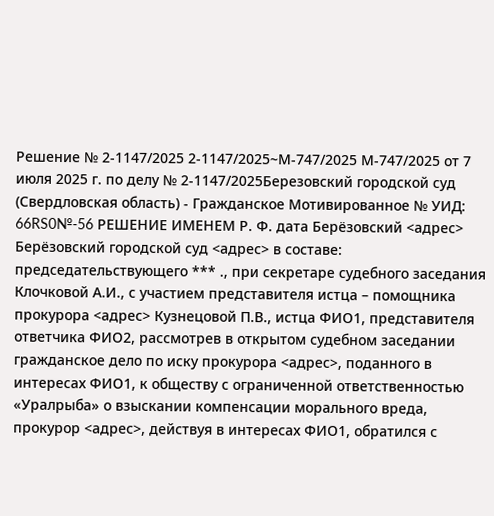Решение № 2-1147/2025 2-1147/2025~М-747/2025 М-747/2025 от 7 июля 2025 г. по делу № 2-1147/2025Березовский городской суд (Свердловская область) - Гражданское Мотивированное № УИД: 66RS0№-56 РЕШЕНИЕ ИМЕНЕМ Р. Ф. дата Берёзовский <адрес> Берёзовский городской суд <адрес> в составе: председательствующего *** ., при секретаре судебного заседания Клочковой А.И., с участием представителя истца – помощника прокурора <адрес> Кузнецовой П.В., истца ФИО1, представителя ответчика ФИО2, рассмотрев в открытом судебном заседании гражданское дело по иску прокурора <адрес>, поданного в интересах ФИО1, к обществу с ограниченной ответственностью «Уралрыба» о взыскании компенсации морального вреда, прокурор <адрес>, действуя в интересах ФИО1, обратился с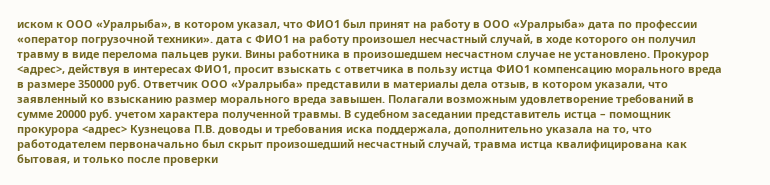иском к ООО «Уралрыба», в котором указал, что ФИО1 был принят на работу в ООО «Уралрыба» дата по профессии «оператор погрузочной техники». дата с ФИО1 на работу произошел несчастный случай, в ходе которого он получил травму в виде перелома пальцев руки. Вины работника в произошедшем несчастном случае не установлено. Прокурор <адрес>, действуя в интересах ФИО1, просит взыскать с ответчика в пользу истца ФИО1 компенсацию морального вреда в размере 350000 руб. Ответчик ООО «Уралрыба» представили в материалы дела отзыв, в котором указали, что заявленный ко взысканию размер морального вреда завышен. Полагали возможным удовлетворение требований в сумме 20000 руб. учетом характера полученной травмы. В судебном заседании представитель истца – помощник прокурора <адрес> Кузнецова П.В. доводы и требования иска поддержала, дополнительно указала на то, что работодателем первоначально был скрыт произошедший несчастный случай, травма истца квалифицирована как бытовая, и только после проверки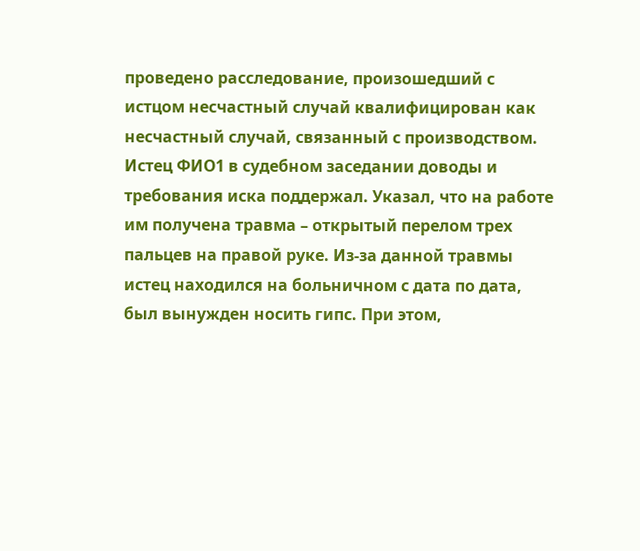проведено расследование, произошедший с истцом несчастный случай квалифицирован как несчастный случай, связанный с производством. Истец ФИО1 в судебном заседании доводы и требования иска поддержал. Указал, что на работе им получена травма – открытый перелом трех пальцев на правой руке. Из-за данной травмы истец находился на больничном с дата по дата, был вынужден носить гипс. При этом,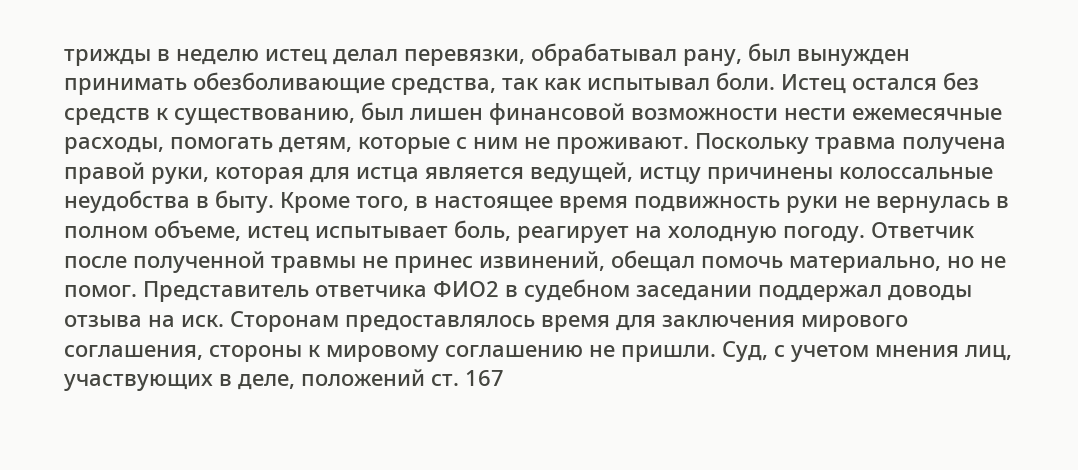трижды в неделю истец делал перевязки, обрабатывал рану, был вынужден принимать обезболивающие средства, так как испытывал боли. Истец остался без средств к существованию, был лишен финансовой возможности нести ежемесячные расходы, помогать детям, которые с ним не проживают. Поскольку травма получена правой руки, которая для истца является ведущей, истцу причинены колоссальные неудобства в быту. Кроме того, в настоящее время подвижность руки не вернулась в полном объеме, истец испытывает боль, реагирует на холодную погоду. Ответчик после полученной травмы не принес извинений, обещал помочь материально, но не помог. Представитель ответчика ФИО2 в судебном заседании поддержал доводы отзыва на иск. Сторонам предоставлялось время для заключения мирового соглашения, стороны к мировому соглашению не пришли. Суд, с учетом мнения лиц, участвующих в деле, положений ст. 167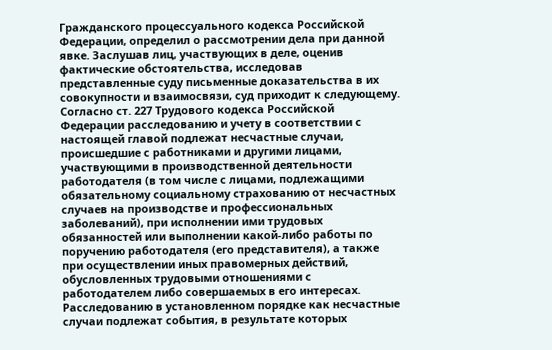Гражданского процессуального кодекса Российской Федерации, определил о рассмотрении дела при данной явке. Заслушав лиц, участвующих в деле, оценив фактические обстоятельства, исследовав представленные суду письменные доказательства в их совокупности и взаимосвязи, суд приходит к следующему. Согласно ст. 227 Трудового кодекса Российской Федерации расследованию и учету в соответствии с настоящей главой подлежат несчастные случаи, происшедшие с работниками и другими лицами, участвующими в производственной деятельности работодателя (в том числе с лицами, подлежащими обязательному социальному страхованию от несчастных случаев на производстве и профессиональных заболеваний), при исполнении ими трудовых обязанностей или выполнении какой-либо работы по поручению работодателя (его представителя), а также при осуществлении иных правомерных действий, обусловленных трудовыми отношениями с работодателем либо совершаемых в его интересах. Расследованию в установленном порядке как несчастные случаи подлежат события, в результате которых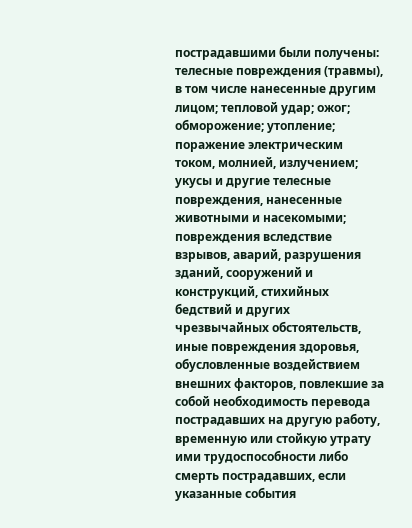пострадавшими были получены: телесные повреждения (травмы), в том числе нанесенные другим лицом; тепловой удар; ожог; обморожение; утопление; поражение электрическим током, молнией, излучением; укусы и другие телесные повреждения, нанесенные животными и насекомыми; повреждения вследствие взрывов, аварий, разрушения зданий, сооружений и конструкций, стихийных бедствий и других чрезвычайных обстоятельств, иные повреждения здоровья, обусловленные воздействием внешних факторов, повлекшие за собой необходимость перевода пострадавших на другую работу, временную или стойкую утрату ими трудоспособности либо смерть пострадавших, если указанные события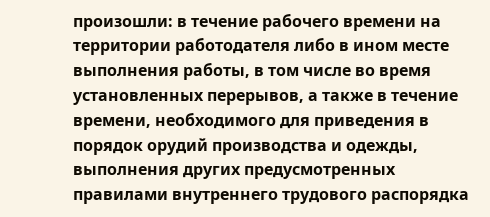произошли: в течение рабочего времени на территории работодателя либо в ином месте выполнения работы, в том числе во время установленных перерывов, а также в течение времени, необходимого для приведения в порядок орудий производства и одежды, выполнения других предусмотренных правилами внутреннего трудового распорядка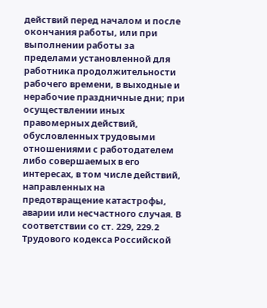действий перед началом и после окончания работы, или при выполнении работы за пределами установленной для работника продолжительности рабочего времени, в выходные и нерабочие праздничные дни; при осуществлении иных правомерных действий, обусловленных трудовыми отношениями с работодателем либо совершаемых в его интересах, в том числе действий, направленных на предотвращение катастрофы, аварии или несчастного случая. В соответствии со ст. 229, 229.2 Трудового кодекса Российской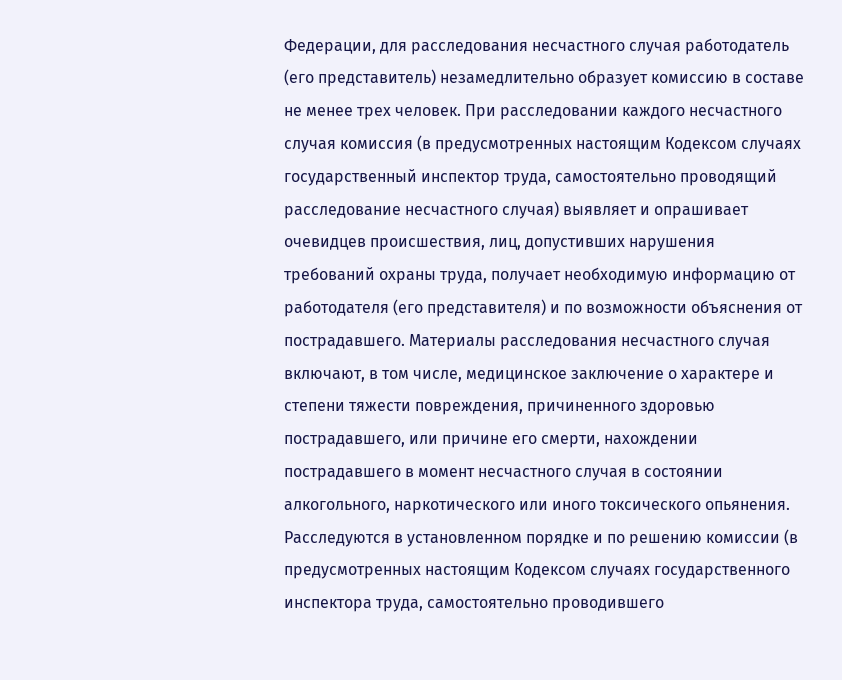Федерации, для расследования несчастного случая работодатель (его представитель) незамедлительно образует комиссию в составе не менее трех человек. При расследовании каждого несчастного случая комиссия (в предусмотренных настоящим Кодексом случаях государственный инспектор труда, самостоятельно проводящий расследование несчастного случая) выявляет и опрашивает очевидцев происшествия, лиц, допустивших нарушения требований охраны труда, получает необходимую информацию от работодателя (его представителя) и по возможности объяснения от пострадавшего. Материалы расследования несчастного случая включают, в том числе, медицинское заключение о характере и степени тяжести повреждения, причиненного здоровью пострадавшего, или причине его смерти, нахождении пострадавшего в момент несчастного случая в состоянии алкогольного, наркотического или иного токсического опьянения. Расследуются в установленном порядке и по решению комиссии (в предусмотренных настоящим Кодексом случаях государственного инспектора труда, самостоятельно проводившего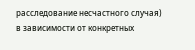расследование несчастного случая) в зависимости от конкретных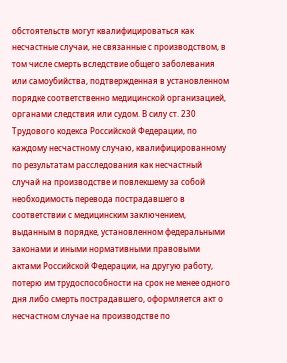обстоятельств могут квалифицироваться как несчастные случаи, не связанные с производством, в том числе смерть вследствие общего заболевания или самоубийства, подтвержденная в установленном порядке соответственно медицинской организацией, органами следствия или судом. В силу ст. 230 Трудового кодекса Российской Федерации, по каждому несчастному случаю, квалифицированному по результатам расследования как несчастный случай на производстве и повлекшему за собой необходимость перевода пострадавшего в соответствии с медицинским заключением, выданным в порядке, установленном федеральными законами и иными нормативными правовыми актами Российской Федерации, на другую работу, потерю им трудоспособности на срок не менее одного дня либо смерть пострадавшего, оформляется акт о несчастном случае на производстве по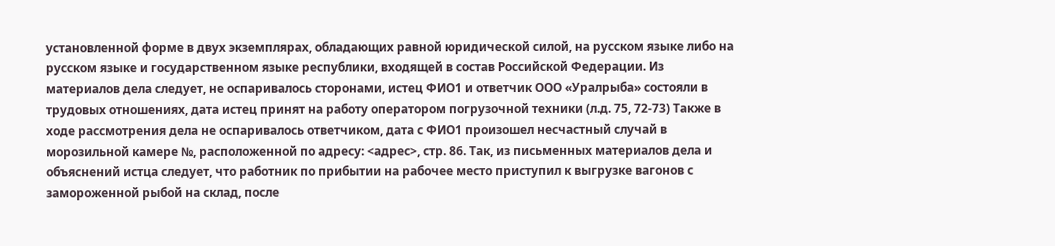установленной форме в двух экземплярах, обладающих равной юридической силой, на русском языке либо на русском языке и государственном языке республики, входящей в состав Российской Федерации. Из материалов дела следует, не оспаривалось сторонами, истец ФИО1 и ответчик ООО «Уралрыба» состояли в трудовых отношениях, дата истец принят на работу оператором погрузочной техники (л.д. 75, 72-73) Также в ходе рассмотрения дела не оспаривалось ответчиком, дата с ФИО1 произошел несчастный случай в морозильной камере №, расположенной по адресу: <адрес>, стр. 86. Так, из письменных материалов дела и объяснений истца следует, что работник по прибытии на рабочее место приступил к выгрузке вагонов с замороженной рыбой на склад, после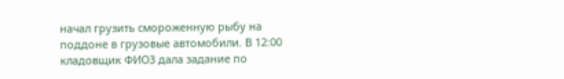начал грузить смороженную рыбу на поддоне в грузовые автомобили. В 12:00 кладовщик ФИО3 дала задание по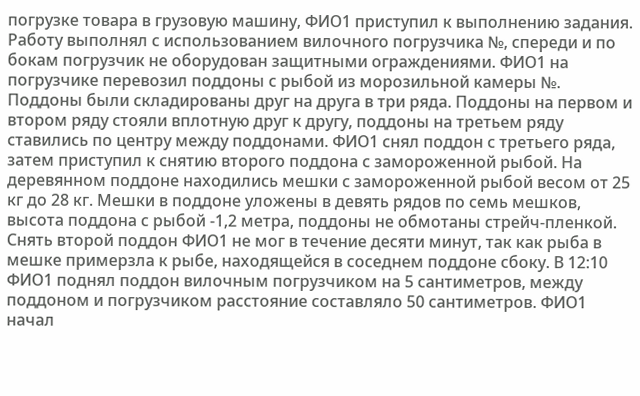погрузке товара в грузовую машину, ФИО1 приступил к выполнению задания. Работу выполнял с использованием вилочного погрузчика №, спереди и по бокам погрузчик не оборудован защитными ограждениями. ФИО1 на погрузчике перевозил поддоны с рыбой из морозильной камеры №. Поддоны были складированы друг на друга в три ряда. Поддоны на первом и втором ряду стояли вплотную друг к другу, поддоны на третьем ряду ставились по центру между поддонами. ФИО1 снял поддон с третьего ряда, затем приступил к снятию второго поддона с замороженной рыбой. На деревянном поддоне находились мешки с замороженной рыбой весом от 25 кг до 28 кг. Мешки в поддоне уложены в девять рядов по семь мешков, высота поддона с рыбой -1,2 метра, поддоны не обмотаны стрейч-пленкой. Снять второй поддон ФИО1 не мог в течение десяти минут, так как рыба в мешке примерзла к рыбе, находящейся в соседнем поддоне сбоку. В 12:10 ФИО1 поднял поддон вилочным погрузчиком на 5 сантиметров, между поддоном и погрузчиком расстояние составляло 50 сантиметров. ФИО1 начал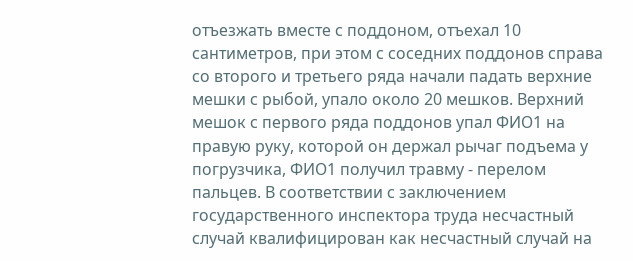отъезжать вместе с поддоном, отъехал 10 сантиметров, при этом с соседних поддонов справа со второго и третьего ряда начали падать верхние мешки с рыбой, упало около 20 мешков. Верхний мешок с первого ряда поддонов упал ФИО1 на правую руку, которой он держал рычаг подъема у погрузчика, ФИО1 получил травму - перелом пальцев. В соответствии с заключением государственного инспектора труда несчастный случай квалифицирован как несчастный случай на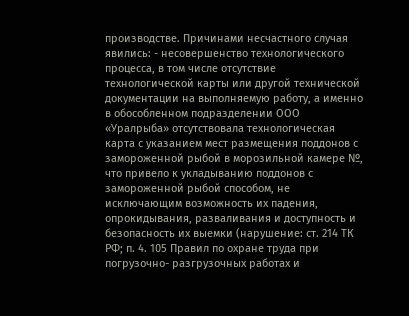производстве. Причинами несчастного случая явились: - несовершенство технологического процесса, в том числе отсутствие технологической карты или другой технической документации на выполняемую работу, а именно в обособленном подразделении ООО «Уралрыба» отсутствовала технологическая карта с указанием мест размещения поддонов с замороженной рыбой в морозильной камере №, что привело к укладыванию поддонов с замороженной рыбой способом, не исключающим возможность их падения, опрокидывания, разваливания и доступность и безопасность их выемки (нарушение: ст. 214 ТК РФ; п. 4. 105 Правил по охране труда при погрузочно- разгрузочных работах и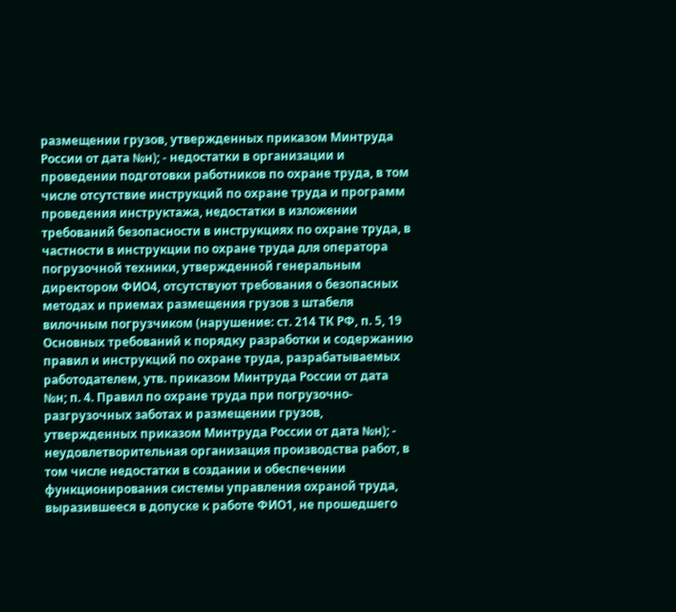размещении грузов, утвержденных приказом Минтруда России от дата №н); - недостатки в организации и проведении подготовки работников по охране труда, в том числе отсутствие инструкций по охране труда и программ проведения инструктажа, недостатки в изложении требований безопасности в инструкциях по охране труда, в частности в инструкции по охране труда для оператора погрузочной техники, утвержденной генеральным директором ФИО4, отсутствуют требования о безопасных методах и приемах размещения грузов з штабеля вилочным погрузчиком (нарушение: ст. 214 ТК РФ, п. 5, 19 Основных требований к порядку разработки и содержанию правил и инструкций по охране труда, разрабатываемых работодателем, утв. приказом Минтруда России от дата №н; п. 4. Правил по охране труда при погрузочно-разгрузочных заботах и размещении грузов, утвержденных приказом Минтруда России от дата №н); - неудовлетворительная организация производства работ, в том числе недостатки в создании и обеспечении функционирования системы управления охраной труда, выразившееся в допуске к работе ФИО1, не прошедшего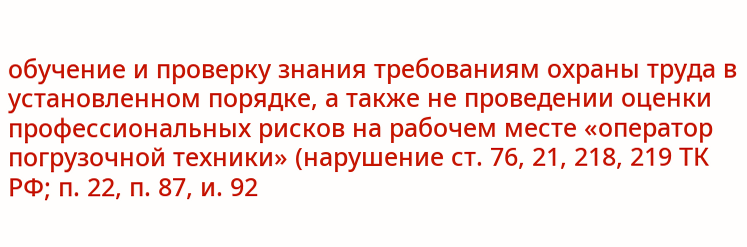обучение и проверку знания требованиям охраны труда в установленном порядке, а также не проведении оценки профессиональных рисков на рабочем месте «оператор погрузочной техники» (нарушение ст. 76, 21, 218, 219 ТК РФ; п. 22, п. 87, и. 92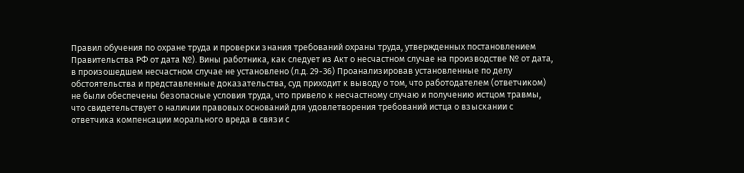Правил обучения по охране труда и проверки знания требований охраны труда, утвержденных постановлением Правительства РФ от дата №). Вины работника, как следует из Акт о несчастном случае на производстве № от дата, в произошедшем несчастном случае не установлено (л.д. 29-36) Проанализировав установленные по делу обстоятельства и представленные доказательства, суд приходит к выводу о том, что работодателем (ответчиком) не были обеспечены безопасные условия труда, что привело к несчастному случаю и получению истцом травмы, что свидетельствует о наличии правовых оснований для удовлетворения требований истца о взыскании с ответчика компенсации морального вреда в связи с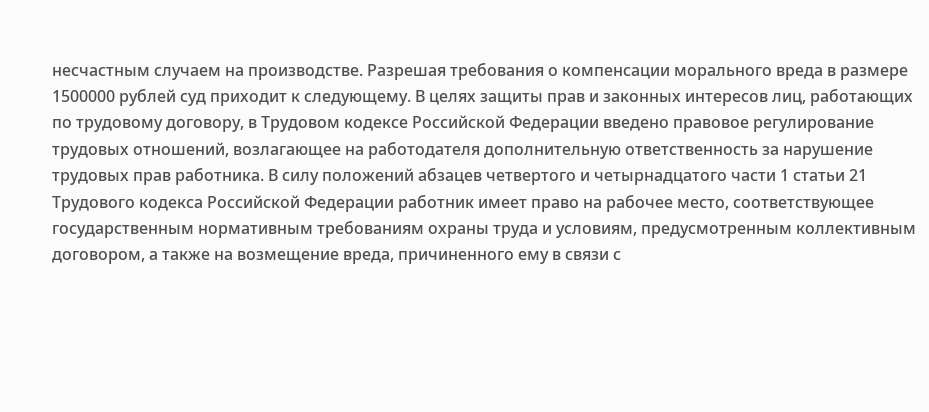несчастным случаем на производстве. Разрешая требования о компенсации морального вреда в размере 1500000 рублей суд приходит к следующему. В целях защиты прав и законных интересов лиц, работающих по трудовому договору, в Трудовом кодексе Российской Федерации введено правовое регулирование трудовых отношений, возлагающее на работодателя дополнительную ответственность за нарушение трудовых прав работника. В силу положений абзацев четвертого и четырнадцатого части 1 статьи 21 Трудового кодекса Российской Федерации работник имеет право на рабочее место, соответствующее государственным нормативным требованиям охраны труда и условиям, предусмотренным коллективным договором, а также на возмещение вреда, причиненного ему в связи с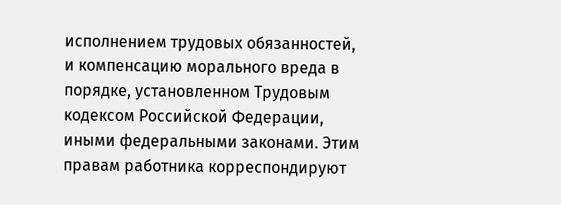исполнением трудовых обязанностей, и компенсацию морального вреда в порядке, установленном Трудовым кодексом Российской Федерации, иными федеральными законами. Этим правам работника корреспондируют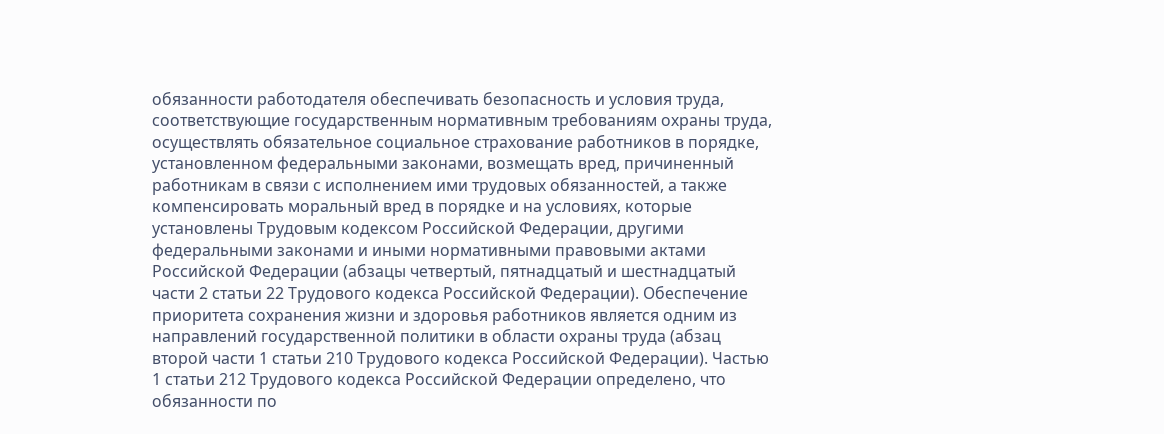обязанности работодателя обеспечивать безопасность и условия труда, соответствующие государственным нормативным требованиям охраны труда, осуществлять обязательное социальное страхование работников в порядке, установленном федеральными законами, возмещать вред, причиненный работникам в связи с исполнением ими трудовых обязанностей, а также компенсировать моральный вред в порядке и на условиях, которые установлены Трудовым кодексом Российской Федерации, другими федеральными законами и иными нормативными правовыми актами Российской Федерации (абзацы четвертый, пятнадцатый и шестнадцатый части 2 статьи 22 Трудового кодекса Российской Федерации). Обеспечение приоритета сохранения жизни и здоровья работников является одним из направлений государственной политики в области охраны труда (абзац второй части 1 статьи 210 Трудового кодекса Российской Федерации). Частью 1 статьи 212 Трудового кодекса Российской Федерации определено, что обязанности по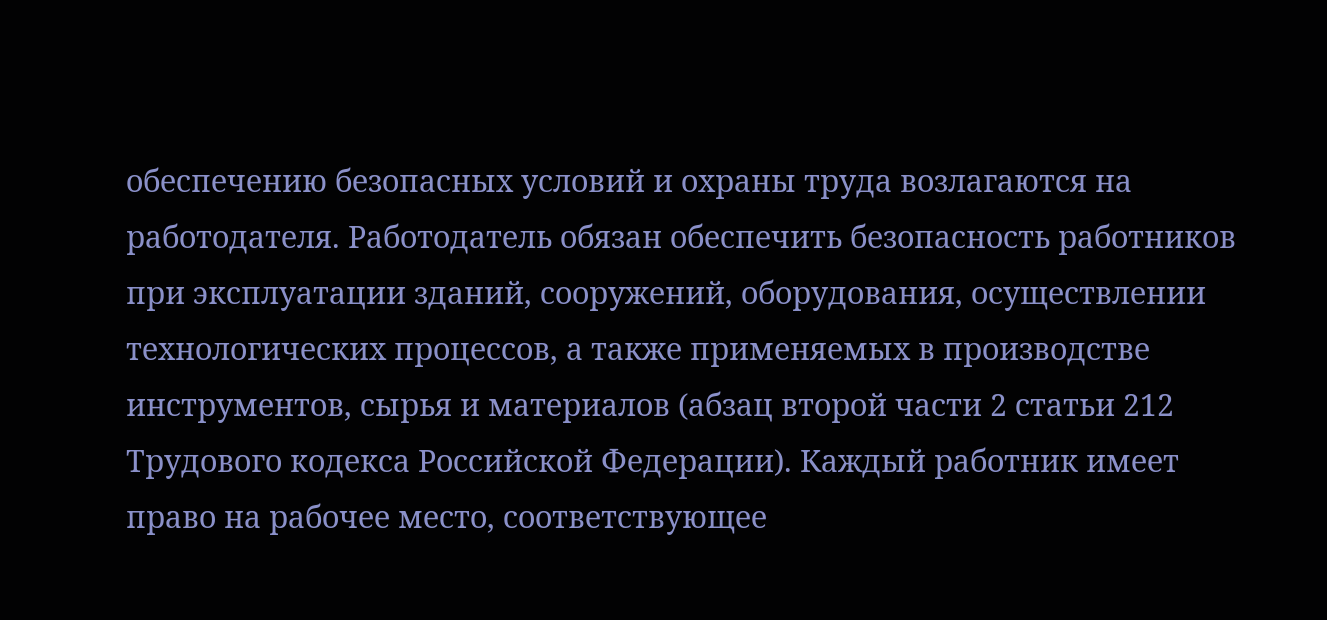обеспечению безопасных условий и охраны труда возлагаются на работодателя. Работодатель обязан обеспечить безопасность работников при эксплуатации зданий, сооружений, оборудования, осуществлении технологических процессов, а также применяемых в производстве инструментов, сырья и материалов (абзац второй части 2 статьи 212 Трудового кодекса Российской Федерации). Каждый работник имеет право на рабочее место, соответствующее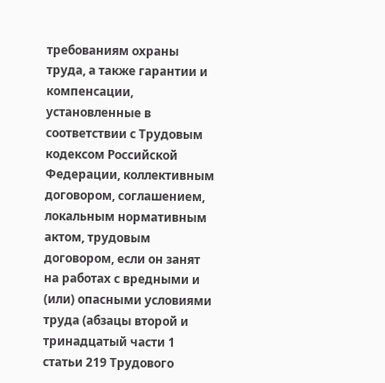требованиям охраны труда, а также гарантии и компенсации, установленные в соответствии с Трудовым кодексом Российской Федерации, коллективным договором, соглашением, локальным нормативным актом, трудовым договором, если он занят на работах с вредными и (или) опасными условиями труда (абзацы второй и тринадцатый части 1 статьи 219 Трудового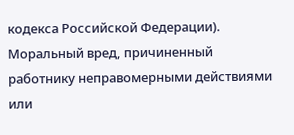кодекса Российской Федерации). Моральный вред, причиненный работнику неправомерными действиями или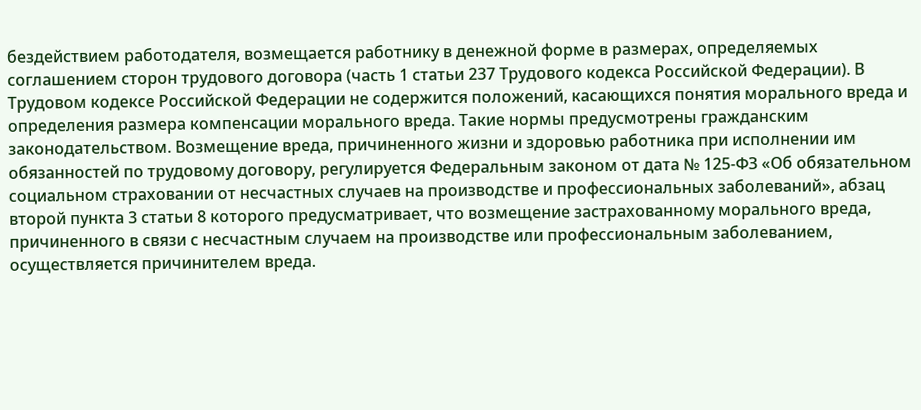бездействием работодателя, возмещается работнику в денежной форме в размерах, определяемых соглашением сторон трудового договора (часть 1 статьи 237 Трудового кодекса Российской Федерации). В Трудовом кодексе Российской Федерации не содержится положений, касающихся понятия морального вреда и определения размера компенсации морального вреда. Такие нормы предусмотрены гражданским законодательством. Возмещение вреда, причиненного жизни и здоровью работника при исполнении им обязанностей по трудовому договору, регулируется Федеральным законом от дата № 125-ФЗ «Об обязательном социальном страховании от несчастных случаев на производстве и профессиональных заболеваний», абзац второй пункта 3 статьи 8 которого предусматривает, что возмещение застрахованному морального вреда, причиненного в связи с несчастным случаем на производстве или профессиональным заболеванием, осуществляется причинителем вреда.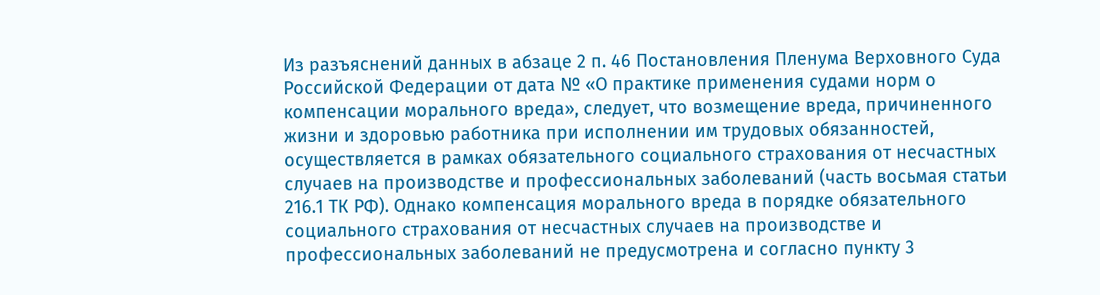Из разъяснений данных в абзаце 2 п. 46 Постановления Пленума Верховного Суда Российской Федерации от дата № «О практике применения судами норм о компенсации морального вреда», следует, что возмещение вреда, причиненного жизни и здоровью работника при исполнении им трудовых обязанностей, осуществляется в рамках обязательного социального страхования от несчастных случаев на производстве и профессиональных заболеваний (часть восьмая статьи 216.1 ТК РФ). Однако компенсация морального вреда в порядке обязательного социального страхования от несчастных случаев на производстве и профессиональных заболеваний не предусмотрена и согласно пункту 3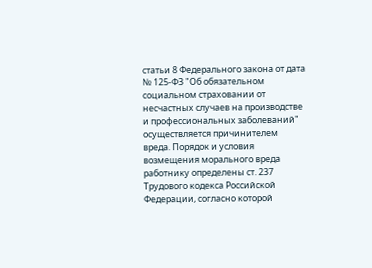статьи 8 Федерального закона от дата № 125-ФЗ "Об обязательном социальном страховании от несчастных случаев на производстве и профессиональных заболеваний" осуществляется причинителем вреда. Порядок и условия возмещения морального вреда работнику определены ст. 237 Трудового кодекса Российской Федерации, согласно которой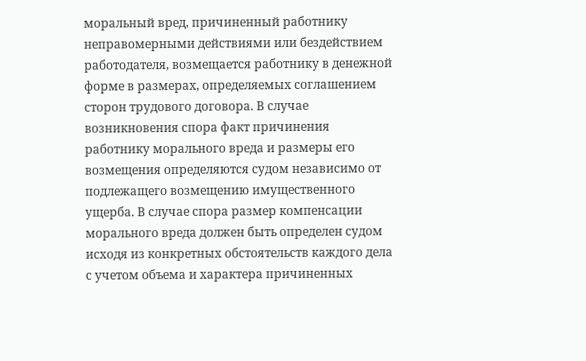моральный вред, причиненный работнику неправомерными действиями или бездействием работодателя, возмещается работнику в денежной форме в размерах, определяемых соглашением сторон трудового договора. В случае возникновения спора факт причинения работнику морального вреда и размеры его возмещения определяются судом независимо от подлежащего возмещению имущественного ущерба. В случае спора размер компенсации морального вреда должен быть определен судом исходя из конкретных обстоятельств каждого дела с учетом объема и характера причиненных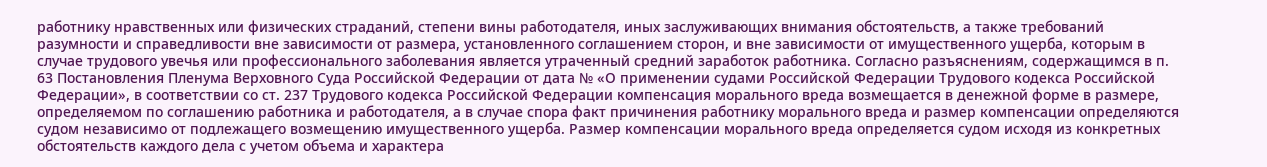работнику нравственных или физических страданий, степени вины работодателя, иных заслуживающих внимания обстоятельств, а также требований разумности и справедливости вне зависимости от размера, установленного соглашением сторон, и вне зависимости от имущественного ущерба, которым в случае трудового увечья или профессионального заболевания является утраченный средний заработок работника. Согласно разъяснениям, содержащимся в п. 63 Постановления Пленума Верховного Суда Российской Федерации от дата № «О применении судами Российской Федерации Трудового кодекса Российской Федерации», в соответствии со ст. 237 Трудового кодекса Российской Федерации компенсация морального вреда возмещается в денежной форме в размере, определяемом по соглашению работника и работодателя, а в случае спора факт причинения работнику морального вреда и размер компенсации определяются судом независимо от подлежащего возмещению имущественного ущерба. Размер компенсации морального вреда определяется судом исходя из конкретных обстоятельств каждого дела с учетом объема и характера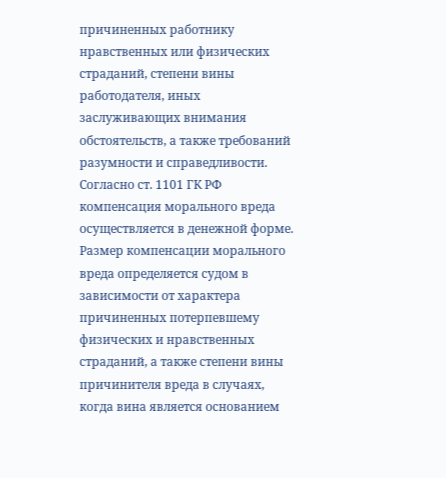причиненных работнику нравственных или физических страданий, степени вины работодателя, иных заслуживающих внимания обстоятельств, а также требований разумности и справедливости. Согласно ст. 1101 ГК РФ компенсация морального вреда осуществляется в денежной форме. Размер компенсации морального вреда определяется судом в зависимости от характера причиненных потерпевшему физических и нравственных страданий, а также степени вины причинителя вреда в случаях, когда вина является основанием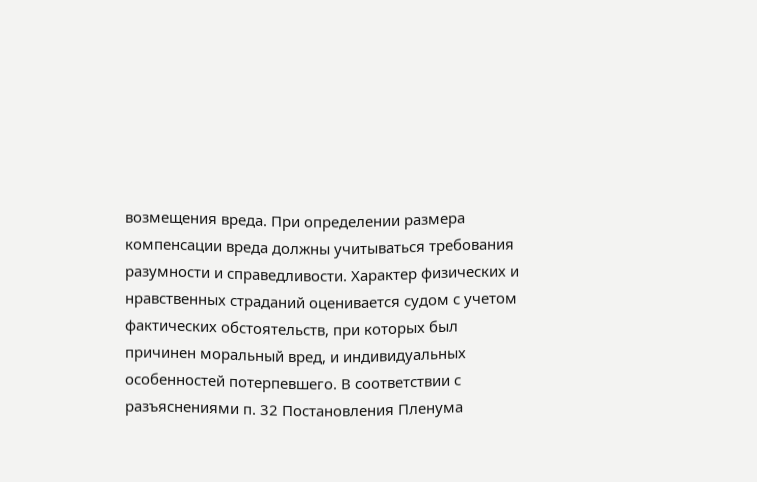возмещения вреда. При определении размера компенсации вреда должны учитываться требования разумности и справедливости. Характер физических и нравственных страданий оценивается судом с учетом фактических обстоятельств, при которых был причинен моральный вред, и индивидуальных особенностей потерпевшего. В соответствии с разъяснениями п. 32 Постановления Пленума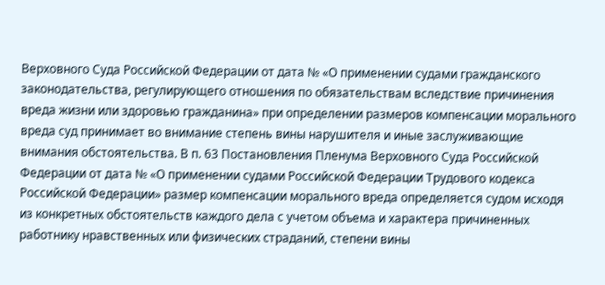Верховного Суда Российской Федерации от дата № «О применении судами гражданского законодательства, регулирующего отношения по обязательствам вследствие причинения вреда жизни или здоровью гражданина» при определении размеров компенсации морального вреда суд принимает во внимание степень вины нарушителя и иные заслуживающие внимания обстоятельства. В п. 63 Постановления Пленума Верховного Суда Российской Федерации от дата № «О применении судами Российской Федерации Трудового кодекса Российской Федерации» размер компенсации морального вреда определяется судом исходя из конкретных обстоятельств каждого дела с учетом объема и характера причиненных работнику нравственных или физических страданий, степени вины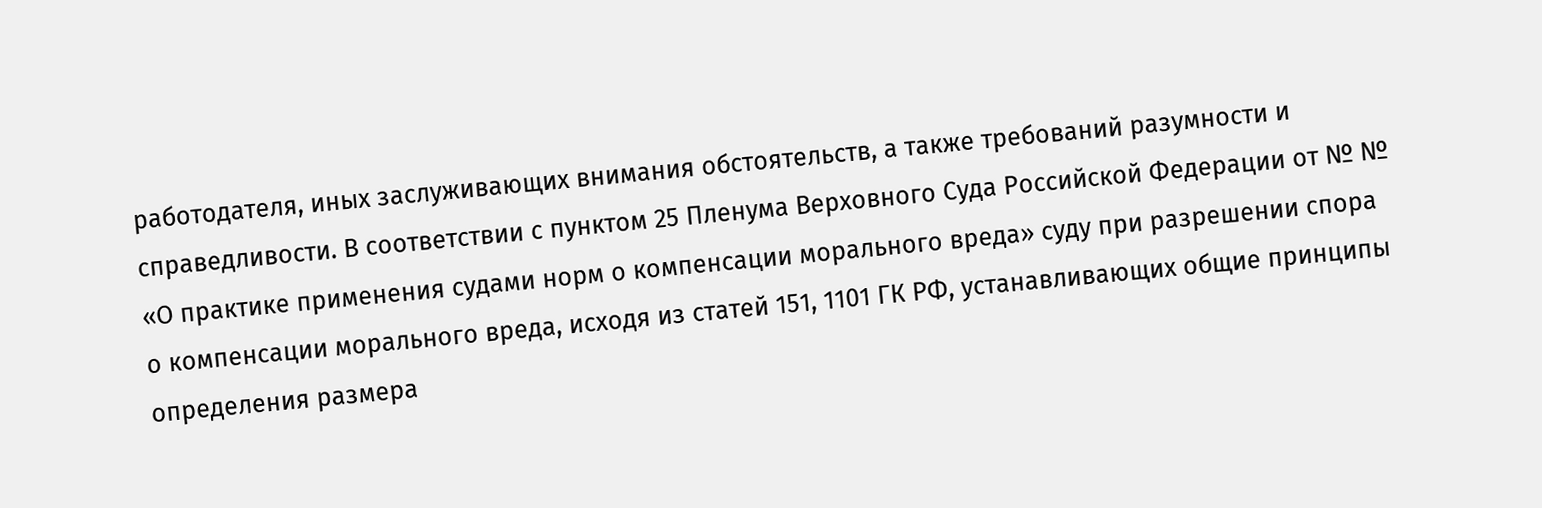работодателя, иных заслуживающих внимания обстоятельств, а также требований разумности и справедливости. В соответствии с пунктом 25 Пленума Верховного Суда Российской Федерации от № № «О практике применения судами норм о компенсации морального вреда» суду при разрешении спора о компенсации морального вреда, исходя из статей 151, 1101 ГК РФ, устанавливающих общие принципы определения размера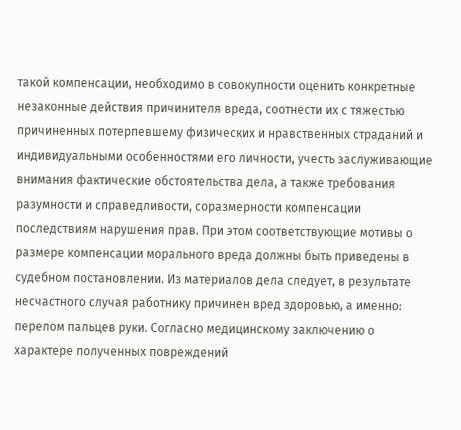такой компенсации, необходимо в совокупности оценить конкретные незаконные действия причинителя вреда, соотнести их с тяжестью причиненных потерпевшему физических и нравственных страданий и индивидуальными особенностями его личности, учесть заслуживающие внимания фактические обстоятельства дела, а также требования разумности и справедливости, соразмерности компенсации последствиям нарушения прав. При этом соответствующие мотивы о размере компенсации морального вреда должны быть приведены в судебном постановлении. Из материалов дела следует, в результате несчастного случая работнику причинен вред здоровью, а именно: перелом пальцев руки. Согласно медицинскому заключению о характере полученных повреждений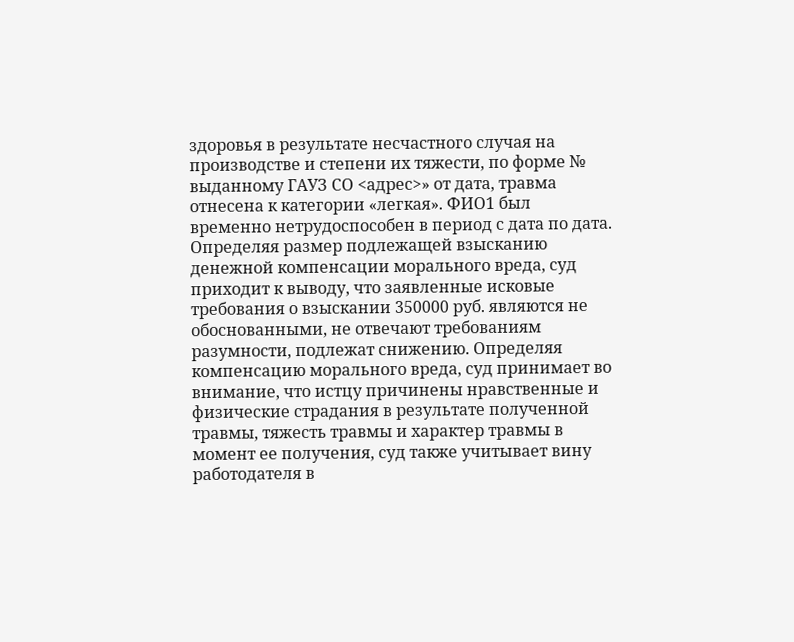здоровья в результате несчастного случая на производстве и степени их тяжести, по форме № выданному ГАУЗ СО <адрес>» от дата, травма отнесена к категории «легкая». ФИО1 был временно нетрудоспособен в период с дата по дата. Определяя размер подлежащей взысканию денежной компенсации морального вреда, суд приходит к выводу, что заявленные исковые требования о взыскании 350000 руб. являются не обоснованными, не отвечают требованиям разумности, подлежат снижению. Определяя компенсацию морального вреда, суд принимает во внимание, что истцу причинены нравственные и физические страдания в результате полученной травмы, тяжесть травмы и характер травмы в момент ее получения, суд также учитывает вину работодателя в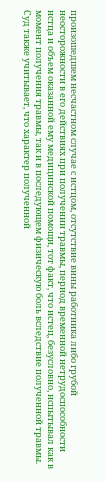произошедшем несчастном случае с истцом, отсутствие вины работника либо грубой неосторожности в его действиях при получении травмы, период временной нетрудоспособности истца и объем оказанной ему медицинской помощи, тот факт, что истец, безусловно, испытывал как в момент получения травмы, так и в последующем физическую боль вследствие полученной травмы. Суд также учитывает, что характер полученной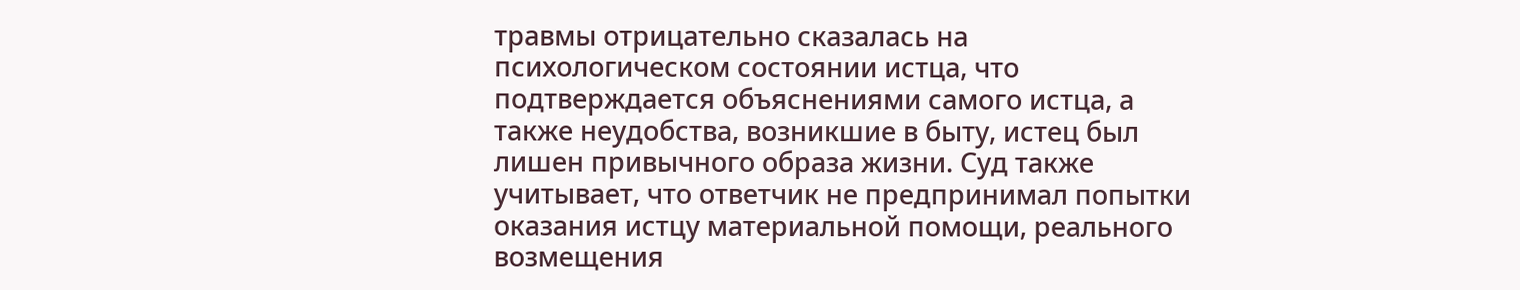травмы отрицательно сказалась на психологическом состоянии истца, что подтверждается объяснениями самого истца, а также неудобства, возникшие в быту, истец был лишен привычного образа жизни. Суд также учитывает, что ответчик не предпринимал попытки оказания истцу материальной помощи, реального возмещения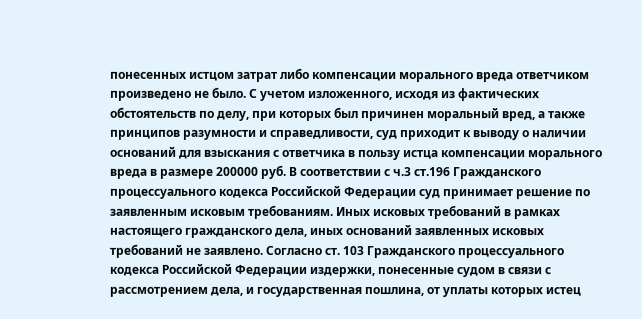понесенных истцом затрат либо компенсации морального вреда ответчиком произведено не было. С учетом изложенного, исходя из фактических обстоятельств по делу, при которых был причинен моральный вред, а также принципов разумности и справедливости, суд приходит к выводу о наличии оснований для взыскания с ответчика в пользу истца компенсации морального вреда в размере 200000 руб. В соответствии с ч.3 ст.196 Гражданского процессуального кодекса Российской Федерации суд принимает решение по заявленным исковым требованиям. Иных исковых требований в рамках настоящего гражданского дела, иных оснований заявленных исковых требований не заявлено. Согласно ст. 103 Гражданского процессуального кодекса Российской Федерации издержки, понесенные судом в связи с рассмотрением дела, и государственная пошлина, от уплаты которых истец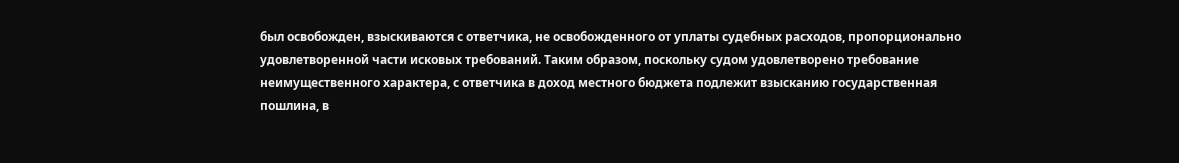был освобожден, взыскиваются с ответчика, не освобожденного от уплаты судебных расходов, пропорционально удовлетворенной части исковых требований. Таким образом, поскольку судом удовлетворено требование неимущественного характера, с ответчика в доход местного бюджета подлежит взысканию государственная пошлина, в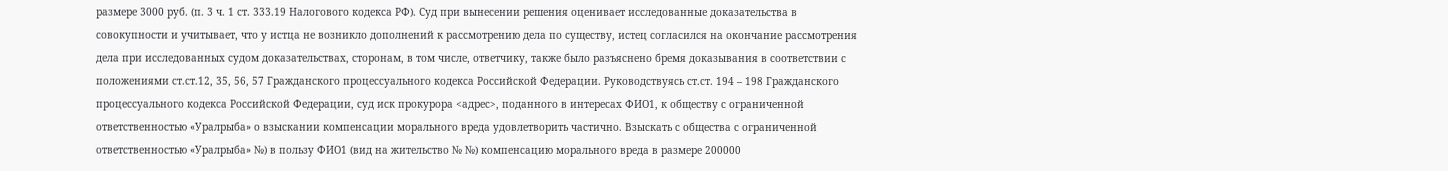размере 3000 руб. (п. 3 ч. 1 ст. 333.19 Налогового кодекса РФ). Суд при вынесении решения оценивает исследованные доказательства в совокупности и учитывает, что у истца не возникло дополнений к рассмотрению дела по существу, истец согласился на окончание рассмотрения дела при исследованных судом доказательствах, сторонам, в том числе, ответчику, также было разъяснено бремя доказывания в соответствии с положениями ст.ст.12, 35, 56, 57 Гражданского процессуального кодекса Российской Федерации. Руководствуясь ст.ст. 194 – 198 Гражданского процессуального кодекса Российской Федерации, суд иск прокурора <адрес>, поданного в интересах ФИО1, к обществу с ограниченной ответственностью «Уралрыба» о взыскании компенсации морального вреда удовлетворить частично. Взыскать с общества с ограниченной ответственностью «Уралрыба» №) в пользу ФИО1 (вид на жительство № №) компенсацию морального вреда в размере 200000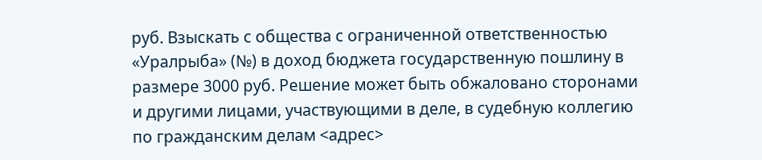руб. Взыскать с общества с ограниченной ответственностью «Уралрыба» (№) в доход бюджета государственную пошлину в размере 3000 руб. Решение может быть обжаловано сторонами и другими лицами, участвующими в деле, в судебную коллегию по гражданским делам <адрес>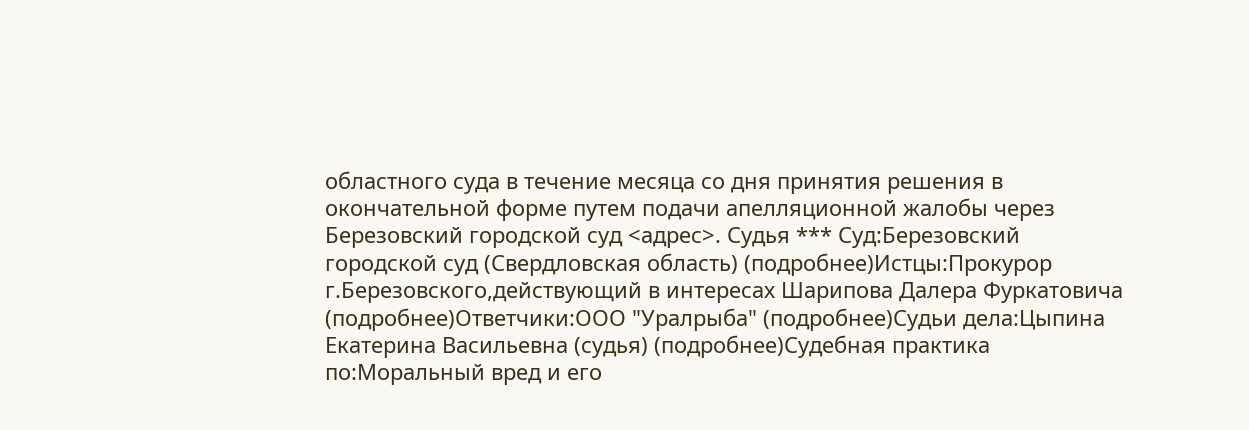областного суда в течение месяца со дня принятия решения в окончательной форме путем подачи апелляционной жалобы через Березовский городской суд <адрес>. Судья *** Суд:Березовский городской суд (Свердловская область) (подробнее)Истцы:Прокурор г.Березовского,действующий в интересах Шарипова Далера Фуркатовича (подробнее)Ответчики:ООО "Уралрыба" (подробнее)Судьи дела:Цыпина Екатерина Васильевна (судья) (подробнее)Судебная практика по:Моральный вред и его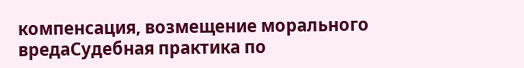компенсация, возмещение морального вредаСудебная практика по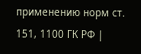применению норм ст. 151, 1100 ГК РФ |